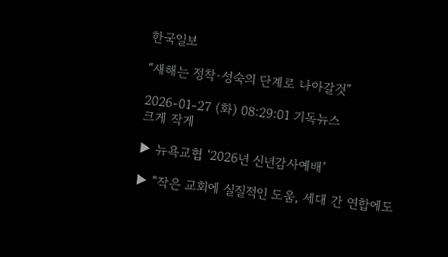한국일보

“새해는 정착·성숙의 단계로 나아갈것”

2026-01-27 (화) 08:29:01 기독뉴스
크게 작게

▶ 뉴욕교협 ‘2026년 신년감사예배’

▶ “작은 교회에 실질적인 도움, 세대 간 연합에도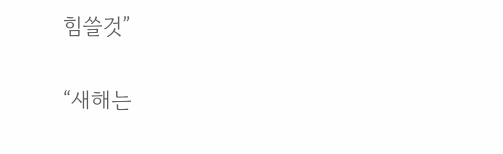힘쓸것”

“새해는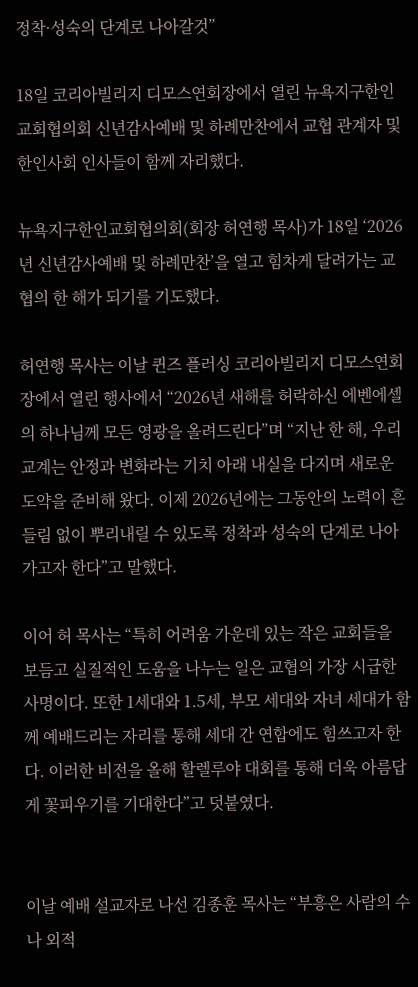정착·성숙의 단계로 나아갈것”

18일 코리아빌리지 디모스연회장에서 열린 뉴욕지구한인교회협의회 신년감사예배 및 하례만찬에서 교협 관계자 및 한인사회 인사들이 함께 자리했다.

뉴욕지구한인교회협의회(회장 허연행 목사)가 18일 ‘2026년 신년감사예배 및 하례만찬’을 열고 힘차게 달려가는 교협의 한 해가 되기를 기도했다.

허연행 목사는 이날 퀸즈 플러싱 코리아빌리지 디모스연회장에서 열린 행사에서 “2026년 새해를 허락하신 에벤에셀의 하나님께 모든 영광을 올려드린다”며 “지난 한 해, 우리 교계는 안정과 변화라는 기치 아래 내실을 다지며 새로운 도약을 준비해 왔다. 이제 2026년에는 그동안의 노력이 흔들림 없이 뿌리내릴 수 있도록 정착과 성숙의 단계로 나아가고자 한다”고 말했다.

이어 허 목사는 “특히 어려움 가운데 있는 작은 교회들을 보듬고 실질적인 도움을 나누는 일은 교협의 가장 시급한 사명이다. 또한 1세대와 1.5세, 부모 세대와 자녀 세대가 함께 예배드리는 자리를 통해 세대 간 연합에도 힘쓰고자 한다. 이러한 비전을 올해 할렐루야 대회를 통해 더욱 아름답게 꽃피우기를 기대한다”고 덧붙였다.


이날 예배 설교자로 나선 김종훈 목사는 “부흥은 사람의 수나 외적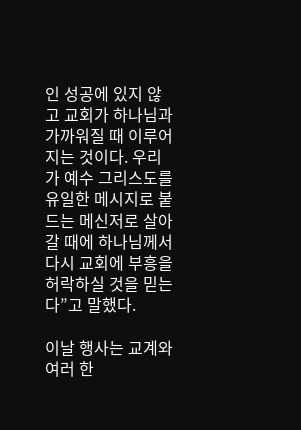인 성공에 있지 않고 교회가 하나님과 가까워질 때 이루어지는 것이다. 우리가 예수 그리스도를 유일한 메시지로 붙드는 메신저로 살아갈 때에 하나님께서 다시 교회에 부흥을 허락하실 것을 믿는다”고 말했다.

이날 행사는 교계와 여러 한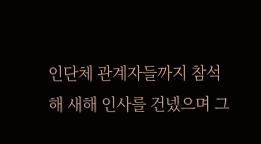인단체 관계자들까지 참석해 새해 인사를 건넸으며 그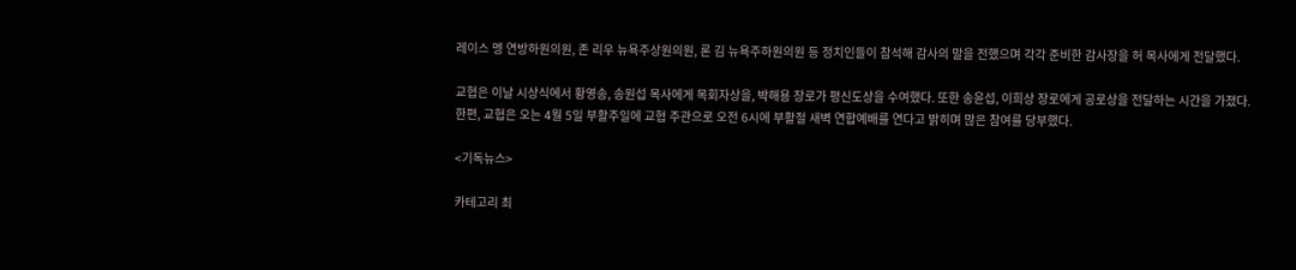레이스 멩 연방하원의원, 존 리우 뉴욕주상원의원, 론 김 뉴욕주하원의원 등 정치인들이 참석해 감사의 말을 전했으며 각각 준비한 감사장을 허 목사에게 전달했다.

교협은 이날 시상식에서 황영송, 송원섭 목사에게 목회자상을, 박해용 장로가 평신도상을 수여했다. 또한 송윤섭, 이희상 장로에게 공로상을 전달하는 시간을 가졌다.
한편, 교협은 오는 4월 5일 부활주일에 교협 주관으로 오전 6시에 부활절 새벽 연합예배를 연다고 밝히며 많은 참여를 당부했다.

<기독뉴스>

카테고리 최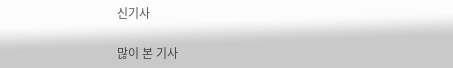신기사

많이 본 기사